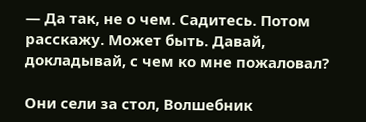— Да так, не о чем. Садитесь. Потом расскажу. Может быть. Давай, докладывай, с чем ко мне пожаловал?

Они сели за стол, Волшебник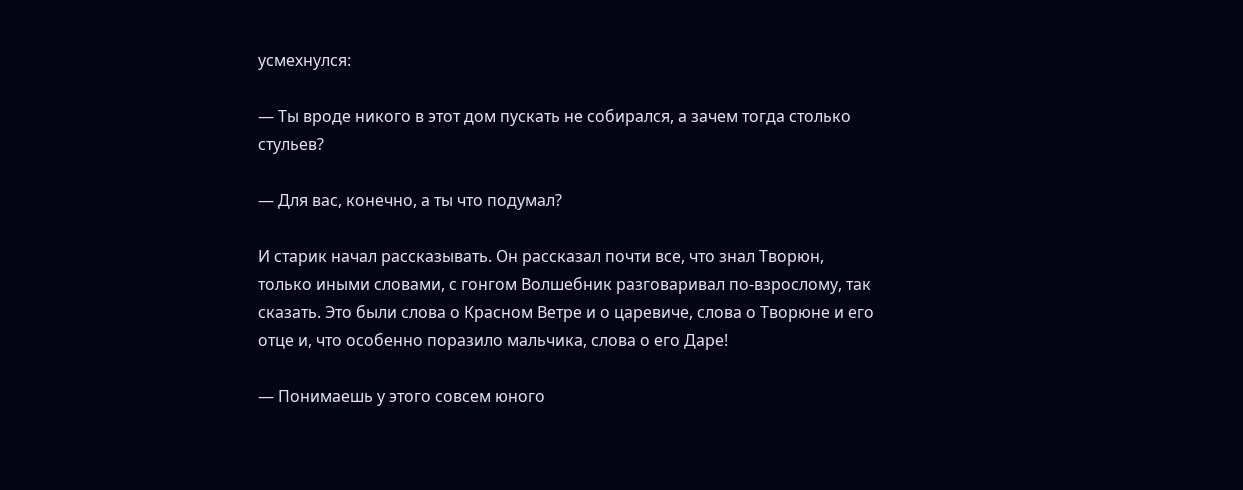усмехнулся:

— Ты вроде никого в этот дом пускать не собирался, а зачем тогда столько стульев?

— Для вас, конечно, а ты что подумал?

И старик начал рассказывать. Он рассказал почти все, что знал Творюн, только иными словами, с гонгом Волшебник разговаривал по-взрослому, так сказать. Это были слова о Красном Ветре и о царевиче, слова о Творюне и его отце и, что особенно поразило мальчика, слова о его Даре!

— Понимаешь у этого совсем юного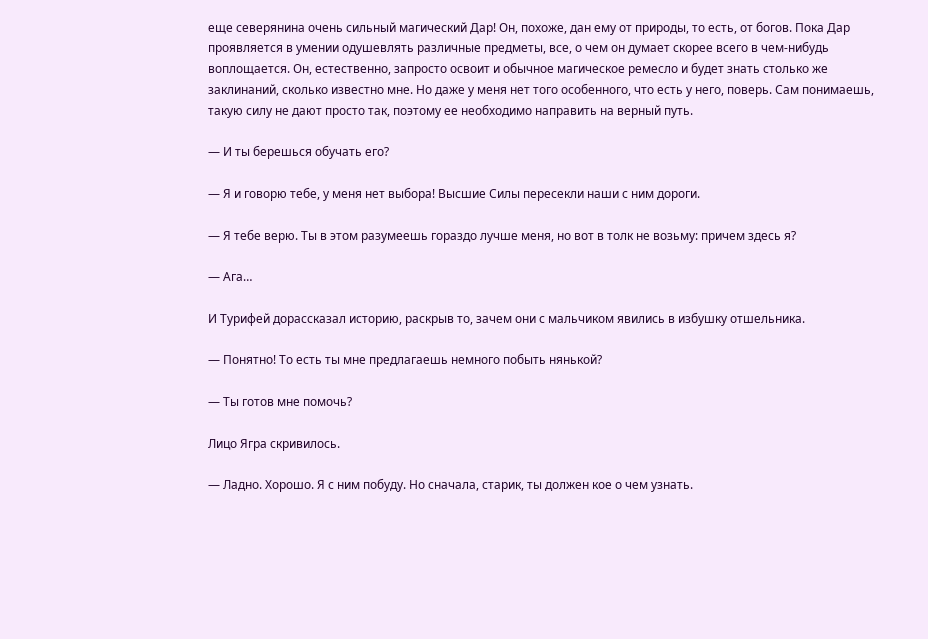еще северянина очень сильный магический Дар! Он, похоже, дан ему от природы, то есть, от богов. Пока Дар проявляется в умении одушевлять различные предметы, все, о чем он думает скорее всего в чем-нибудь воплощается. Он, естественно, запросто освоит и обычное магическое ремесло и будет знать столько же заклинаний, сколько известно мне. Но даже у меня нет того особенного, что есть у него, поверь. Сам понимаешь, такую силу не дают просто так, поэтому ее необходимо направить на верный путь.

— И ты берешься обучать его?

— Я и говорю тебе, у меня нет выбора! Высшие Силы пересекли наши с ним дороги.

— Я тебе верю. Ты в этом разумеешь гораздо лучше меня, но вот в толк не возьму: причем здесь я?

— Ага…

И Турифей дорассказал историю, раскрыв то, зачем они с мальчиком явились в избушку отшельника.

— Понятно! То есть ты мне предлагаешь немного побыть нянькой?

— Ты готов мне помочь?

Лицо Ягра скривилось.

— Ладно. Хорошо. Я с ним побуду. Но сначала, старик, ты должен кое о чем узнать.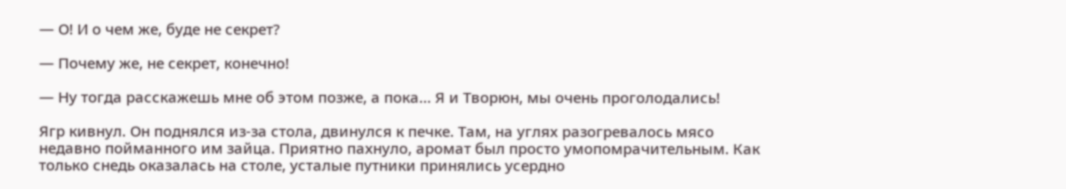— О! И о чем же, буде не секрет?

— Почему же, не секрет, конечно!

— Ну тогда расскажешь мне об этом позже, а пока… Я и Творюн, мы очень проголодались!

Ягр кивнул. Он поднялся из-за стола, двинулся к печке. Там, на углях разогревалось мясо недавно пойманного им зайца. Приятно пахнуло, аромат был просто умопомрачительным. Как только снедь оказалась на столе, усталые путники принялись усердно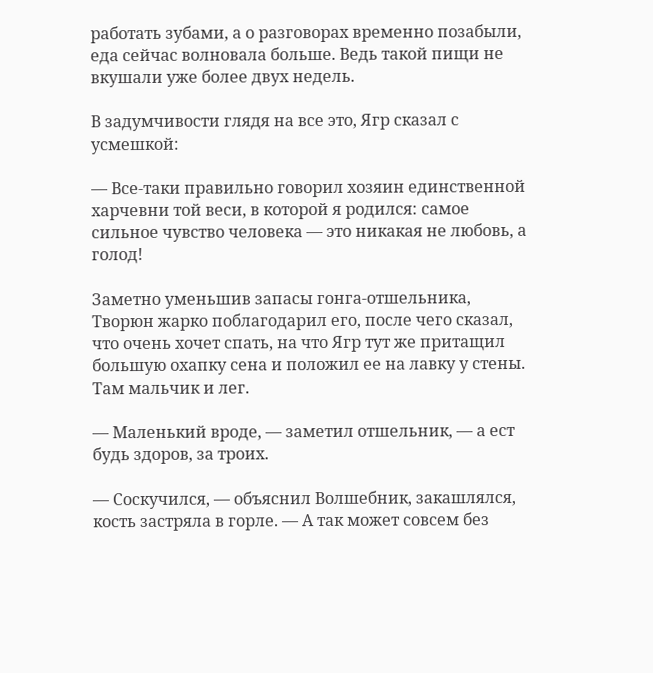работать зубами, а о разговорах временно позабыли, еда сейчас волновала больше. Ведь такой пищи не вкушали уже более двух недель.

В задумчивости глядя на все это, Ягр сказал с усмешкой:

— Все-таки правильно говорил хозяин единственной харчевни той веси, в которой я родился: самое сильное чувство человека — это никакая не любовь, а голод!

Заметно уменьшив запасы гонга-отшельника, Творюн жарко поблагодарил его, после чего сказал, что очень хочет спать, на что Ягр тут же притащил большую охапку сена и положил ее на лавку у стены. Там мальчик и лег.

— Маленький вроде, — заметил отшельник, — а ест будь здоров, за троих.

— Соскучился, — объяснил Волшебник, закашлялся, кость застряла в горле. — А так может совсем без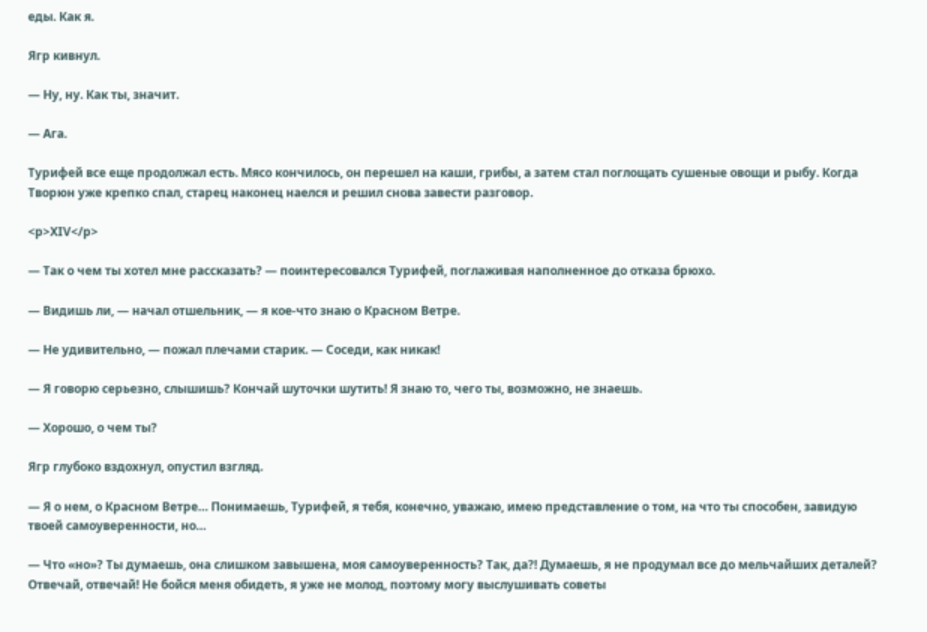еды. Как я.

Ягр кивнул.

— Ну, ну. Как ты, значит.

— Ага.

Турифей все еще продолжал есть. Мясо кончилось, он перешел на каши, грибы, а затем стал поглощать сушеные овощи и рыбу. Когда Творюн уже крепко спал, старец наконец наелся и решил снова завести разговор.

<p>XIV</p>

— Так о чем ты хотел мне рассказать? — поинтересовался Турифей, поглаживая наполненное до отказа брюхо.

— Видишь ли, — начал отшельник, — я кое-что знаю о Красном Ветре.

— Не удивительно, — пожал плечами старик. — Соседи, как никак!

— Я говорю серьезно, слышишь? Кончай шуточки шутить! Я знаю то, чего ты, возможно, не знаешь.

— Хорошо, о чем ты?

Ягр глубоко вздохнул, опустил взгляд.

— Я о нем, о Красном Ветре… Понимаешь, Турифей, я тебя, конечно, уважаю, имею представление о том, на что ты способен, завидую твоей самоуверенности, но…

— Что «но»? Ты думаешь, она слишком завышена, моя самоуверенность? Так, да?! Думаешь, я не продумал все до мельчайших деталей? Отвечай, отвечай! Не бойся меня обидеть, я уже не молод, поэтому могу выслушивать советы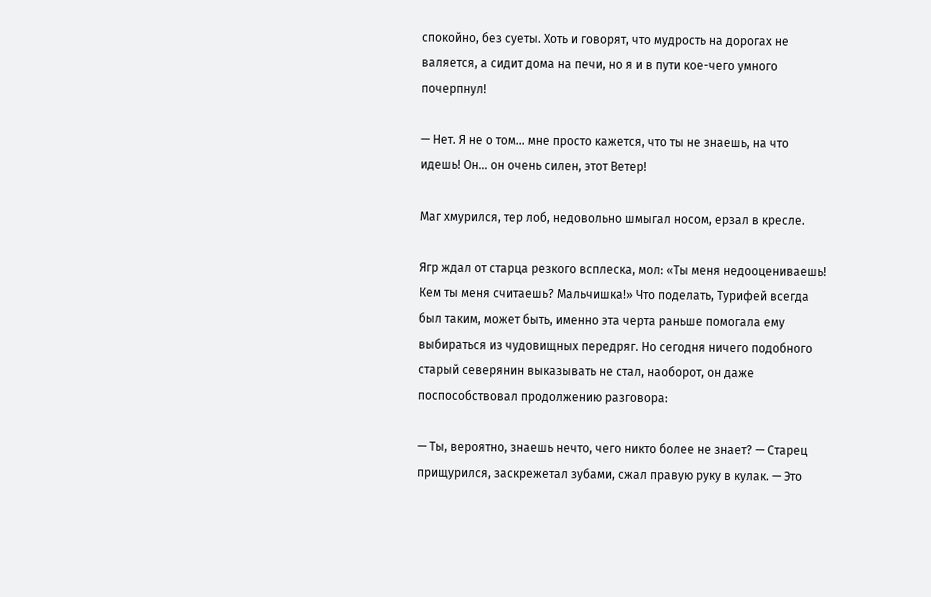спокойно, без суеты. Хоть и говорят, что мудрость на дорогах не валяется, а сидит дома на печи, но я и в пути кое-чего умного почерпнул!

— Нет. Я не о том… мне просто кажется, что ты не знаешь, на что идешь! Он… он очень силен, этот Ветер!

Маг хмурился, тер лоб, недовольно шмыгал носом, ерзал в кресле.

Ягр ждал от старца резкого всплеска, мол: «Ты меня недооцениваешь! Кем ты меня считаешь? Мальчишка!» Что поделать, Турифей всегда был таким, может быть, именно эта черта раньше помогала ему выбираться из чудовищных передряг. Но сегодня ничего подобного старый северянин выказывать не стал, наоборот, он даже поспособствовал продолжению разговора:

— Ты, вероятно, знаешь нечто, чего никто более не знает? — Старец прищурился, заскрежетал зубами, сжал правую руку в кулак. — Это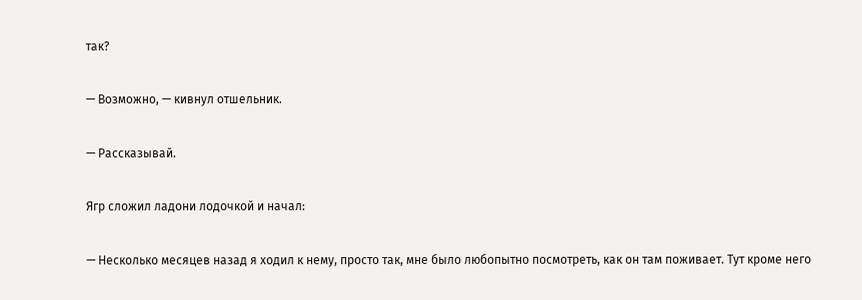так?

— Возможно, — кивнул отшельник.

— Рассказывай.

Ягр сложил ладони лодочкой и начал:

— Несколько месяцев назад я ходил к нему, просто так, мне было любопытно посмотреть, как он там поживает. Тут кроме него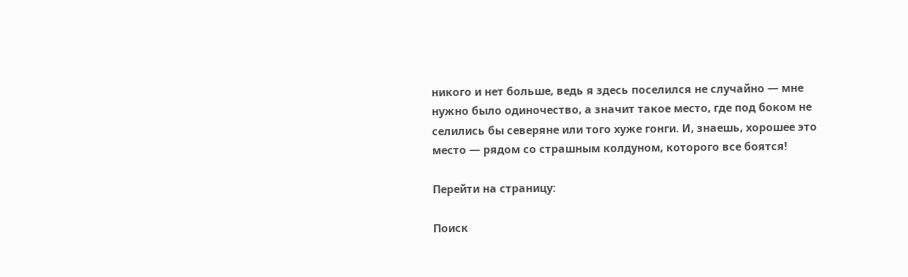никого и нет больше, ведь я здесь поселился не случайно — мне нужно было одиночество, а значит такое место, где под боком не селились бы северяне или того хуже гонги. И, знаешь, хорошее это место — рядом со страшным колдуном, которого все боятся!

Перейти на страницу:

Поиск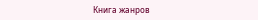Книга жанров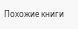Похожие книги